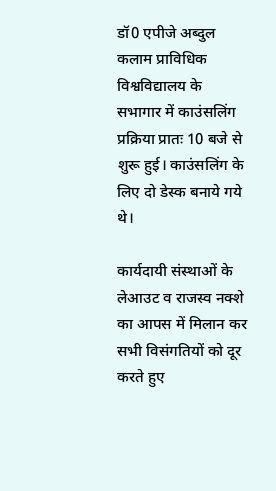डॉ0 एपीजे अब्दुल कलाम प्राविधिक विश्वविद्यालय के सभागार में काउंसलिंग प्रक्रिया प्रातः 10 बजे से शुरू हुई। काउंसलिंग के लिए दो डेस्क बनाये गये थे।

कार्यदायी संस्थाओं के लेआउट व राजस्व नक्शे का आपस में मिलान कर सभी विसंगतियों को दूर करते हुए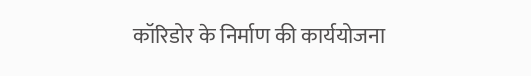कॉरिडोर के निर्माण की कार्ययोजना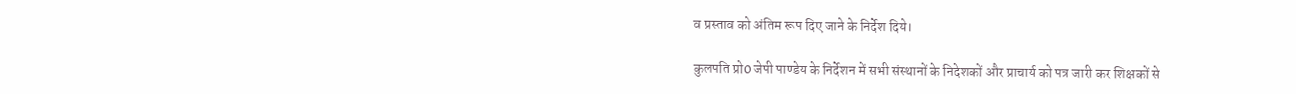व प्रस्ताव को अंतिम रूप दिए जाने के निर्देश दिये।

कुलपति प्रो0 जेपी पाण्डेय के निर्देशन में सभी संस्थानों के निदेशकों और प्राचार्य को पत्र जारी कर शिक्षकों से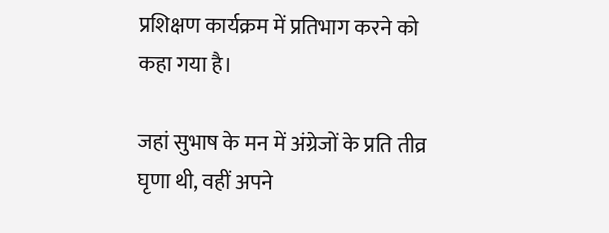प्रशिक्षण कार्यक्रम में प्रतिभाग करने को कहा गया है।

जहां सुभाष के मन में अंग्रेजों के प्रति तीव्र घृणा थी, वहीं अपने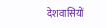देशवासियों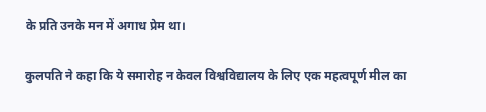के प्रति उनके मन में अगाध प्रेम था।

कुलपति ने कहा कि ये समारोह न केवल विश्वविद्यालय के लिए एक महत्वपूर्ण मील का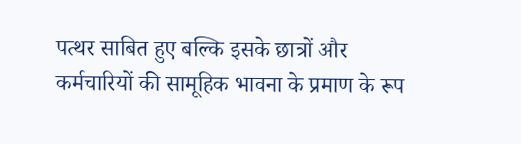पत्थर साबित हुए बल्कि इसके छात्रों और कर्मचारियों की सामूहिक भावना के प्रमाण के रूप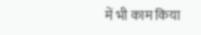में भी काम किया